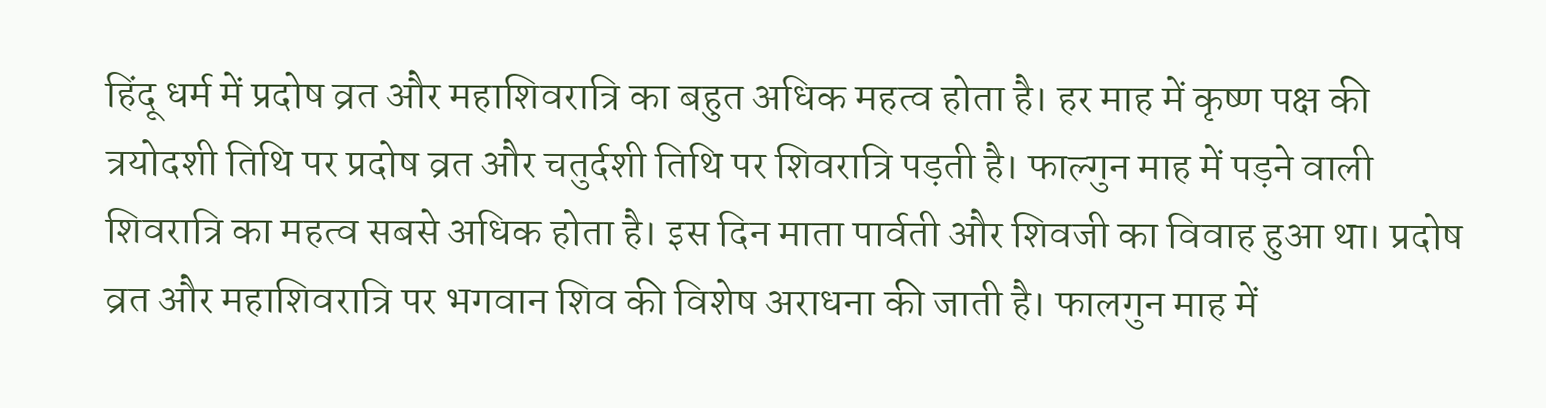हिंदू धर्म में प्रदोष व्रत और महाशिवरात्रि का बहुत अधिक महत्व होता है। हर माह में कृष्ण पक्ष की त्रयोदशी तिथि पर प्रदोष व्रत और चतुर्दशी तिथि पर शिवरात्रि पड़ती है। फाल्गुन माह में पड़ने वाली शिवरात्रि का महत्व सबसे अधिक होता है। इस दिन माता पार्वती और शिवजी का विवाह हुआ था। प्रदोष व्रत और महाशिवरात्रि पर भगवान शिव की विशेष अराधना की जाती है। फालगुन माह में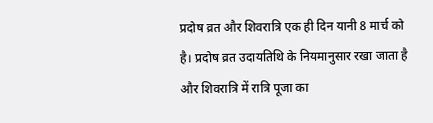प्रदोष व्रत और शिवरात्रि एक ही दिन यानी 8 मार्च को है। प्रदोष व्रत उदायतिथि के नियमानुसार रखा जाता है और शिवरात्रि में रात्रि पूजा का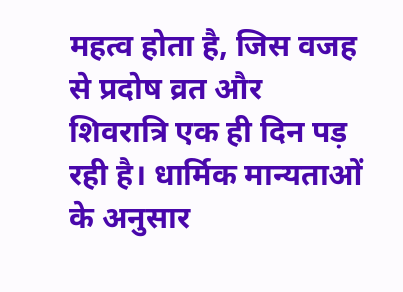महत्व होता है, जिस वजह से प्रदोष व्रत और शिवरात्रि एक ही दिन पड़ रही है। धार्मिक मान्यताओं के अनुसार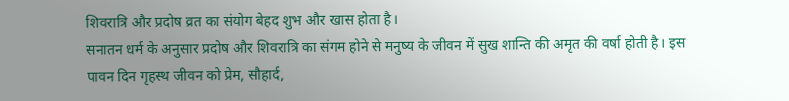शिवरात्रि और प्रदोष व्रत का संयोग बेहद शुभ और खास होता है।
सनातन धर्म के अनुसार प्रदोष और शिवरात्रि का संगम होने से मनुष्य के जीवन में सुख शान्ति की अमृत की वर्षा होती है। इस पावन दिन गृहस्थ जीवन को प्रेम, सौहार्द,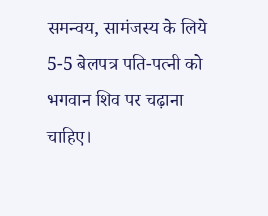समन्वय, सामंजस्य के लिये 5-5 बेलपत्र पति-पत्नी को भगवान शिव पर चढ़ाना चाहिए।